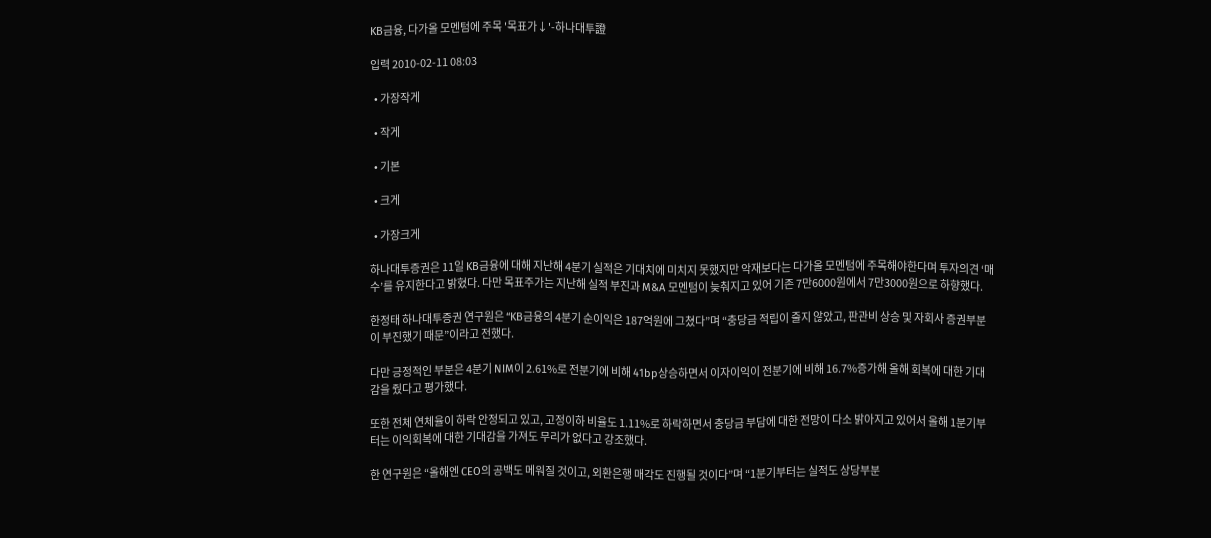KB금융, 다가올 모멘텀에 주목 '목표가↓'-하나대투證

입력 2010-02-11 08:03

  • 가장작게

  • 작게

  • 기본

  • 크게

  • 가장크게

하나대투증권은 11일 KB금융에 대해 지난해 4분기 실적은 기대치에 미치지 못했지만 악재보다는 다가올 모멘텀에 주목해야한다며 투자의견 ‘매수’를 유지한다고 밝혔다. 다만 목표주가는 지난해 실적 부진과 M&A 모멘텀이 늦춰지고 있어 기존 7만6000원에서 7만3000원으로 하향했다.

한정태 하나대투증권 연구원은 “KB금융의 4분기 순이익은 187억원에 그쳤다”며 “충당금 적립이 줄지 않았고, 판관비 상승 및 자회사 증권부분이 부진했기 때문”이라고 전했다.

다만 긍정적인 부분은 4분기 NIM이 2.61%로 전분기에 비해 41bp상승하면서 이자이익이 전분기에 비해 16.7%증가해 올해 회복에 대한 기대감을 줬다고 평가했다.

또한 전체 연체율이 하락 안정되고 있고, 고정이하 비율도 1.11%로 하락하면서 충당금 부담에 대한 전망이 다소 밝아지고 있어서 올해 1분기부터는 이익회복에 대한 기대감을 가져도 무리가 없다고 강조했다.

한 연구원은 “올해엔 CEO의 공백도 메워질 것이고, 외환은행 매각도 진행될 것이다”며 “1분기부터는 실적도 상당부분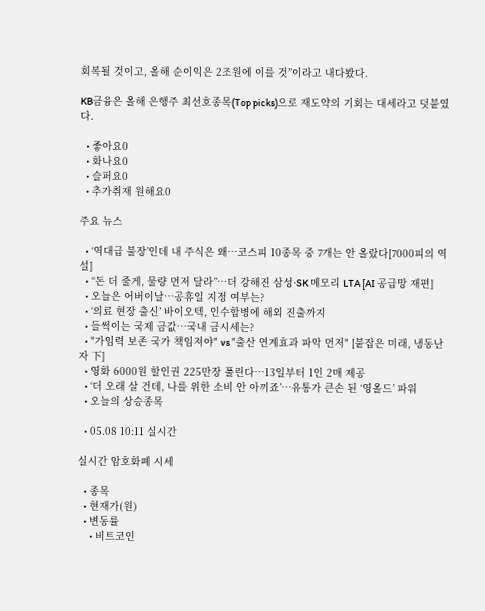회복될 것이고, 올해 순이익은 2조원에 이를 것”이라고 내다봤다.

KB금융은 올해 은행주 최선호종목(Top picks)으로 재도약의 기회는 대세라고 덧붙였다.

  • 좋아요0
  • 화나요0
  • 슬퍼요0
  • 추가취재 원해요0

주요 뉴스

  • ‘역대급 불장’인데 내 주식은 왜…코스피 10종목 중 7개는 안 올랐다[7000피의 역설]
  • “돈 더 줄게, 물량 먼저 달라”…더 강해진 삼성·SK 메모리 LTA [AI 공급망 재편]
  • 오늘은 어버이날…공휴일 지정 여부는?
  • ‘의료 현장 출신’ 바이오텍, 인수합병에 해외 진출까지
  • 들썩이는 국제 금값…국내 금시세는?
  • "가임력 보존 국가 책임져야" vs "출산 연계효과 파악 먼저" [붙잡은 미래, 냉동난자 下]
  • 영화 6000원 할인권 225만장 풀린다…13일부터 1인 2매 제공
  • ‘더 오래 살 건데, 나를 위한 소비 안 아끼죠’⋯유통가 큰손 된 ‘영올드’ 파워
  • 오늘의 상승종목

  • 05.08 10:11 실시간

실시간 암호화폐 시세

  • 종목
  • 현재가(원)
  • 변동률
    • 비트코인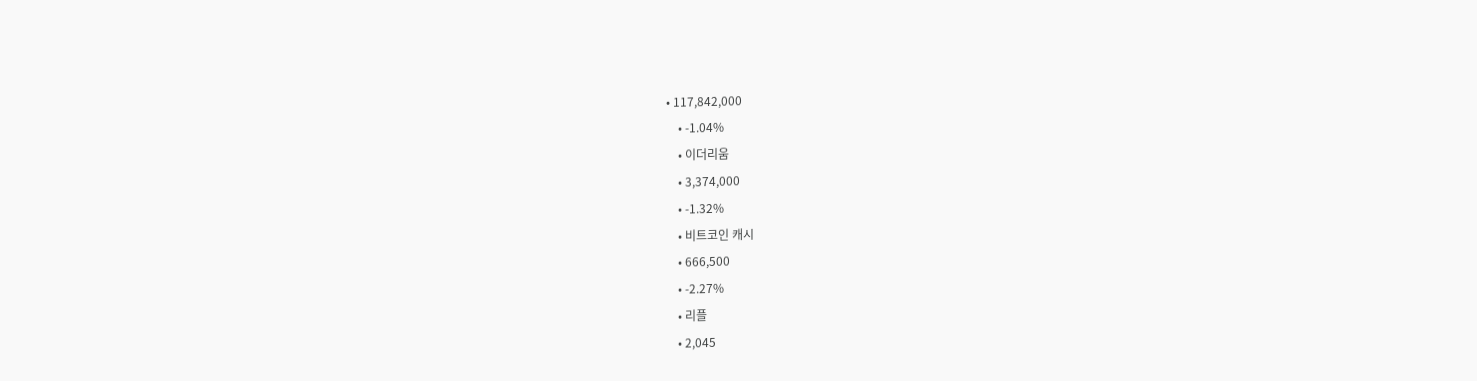• 117,842,000
    • -1.04%
    • 이더리움
    • 3,374,000
    • -1.32%
    • 비트코인 캐시
    • 666,500
    • -2.27%
    • 리플
    • 2,045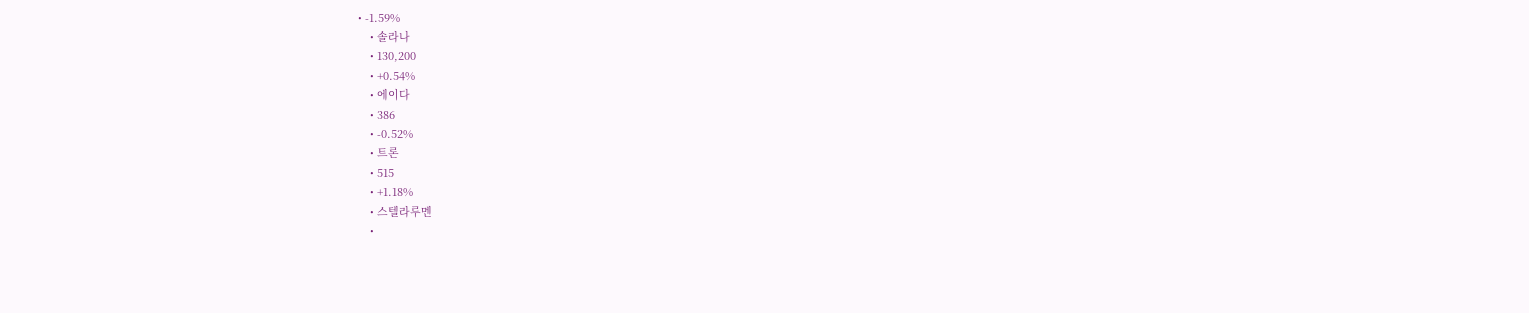• -1.59%
    • 솔라나
    • 130,200
    • +0.54%
    • 에이다
    • 386
    • -0.52%
    • 트론
    • 515
    • +1.18%
    • 스텔라루멘
    •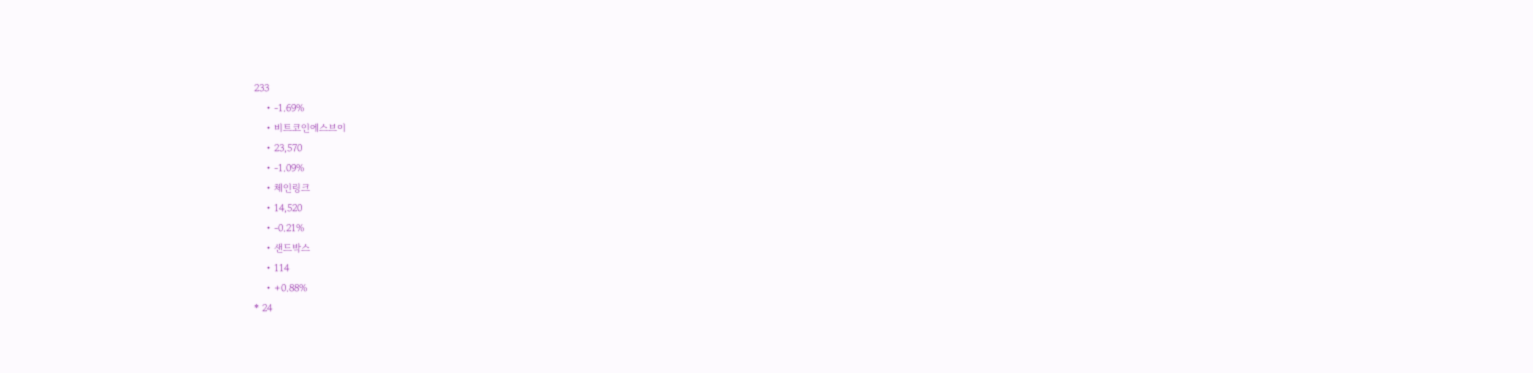233
    • -1.69%
    • 비트코인에스브이
    • 23,570
    • -1.09%
    • 체인링크
    • 14,520
    • -0.21%
    • 샌드박스
    • 114
    • +0.88%
* 24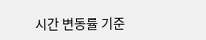시간 변동률 기준